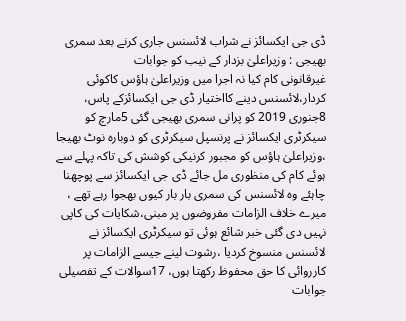ڈی جی ایکسائز نے شراب لائسنس جاری کرنے بعد سمری بھیجی : وزیراعلیٰ بزدار کے نیب کو جوابات
غیرقانونی کام کیا نہ اجرا میں وزیراعلیٰ ہاؤس کاکوئی کردار،لائسنس دینے کااختیار ڈی جی ایکسائزکے پاس، 8جنوری 2019 کو پرانی سمری بھیجی گئی 5مارچ کو سیکرٹری ایکسائز نے پرنسپل سیکرٹری کو دوبارہ نوٹ بھیجا ،وزیراعلیٰ ہاؤس کو مجبور کرنیکی کوشش کی تاکہ پہلے سے ہوئے کام کی منظوری مل جائے ڈی جی ایکسائز سے پوچھنا چاہئے وہ لائسنس کی سمری بار بار کیوں بھجوا رہے تھے ، میرے خلاف الزامات مفروضوں پر مبنی،شکایات کی کاپی نہیں دی گئی خبر شائع ہوئی تو سیکرٹری ایکسائز نے لائسنس منسوخ کردیا ،رشوت لینے جیسے الزامات پر کارروائی کا حق محفوظ رکھتا ہوں، 17سوالات کے تفصیلی جوابات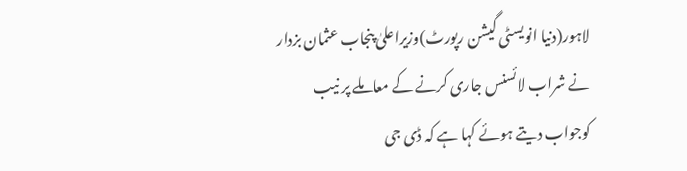لاہور(دنیا انویسٹی گیشن رپورٹ)وزیراعلیٰ پنجاب عثمان بزدار نے شراب لائسنس جاری کرنے کے معاملے پر نیب کوجواب دیتے ہوئے کہا ہے کہ ڈی جی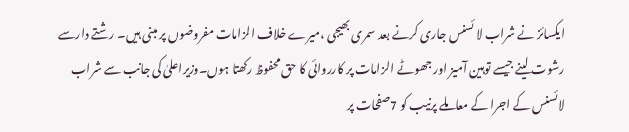ایکسائز نے شراب لا ئسنس جاری کرنے بعد سمری بھیجی ،میرے خلاف الزامات مفروضوں پر مبنی ہیں۔ رشتے دارسے رشوت لینے جیسے توہین آمیز اور جھوٹے الزامات پر کارروائی کا حق محفوظ رکھتا ہوں۔وزیراعلیٰ کی جانب سے شراب لائسنس کے اجرا کے معاملے پرنیب کو 7صفحات پر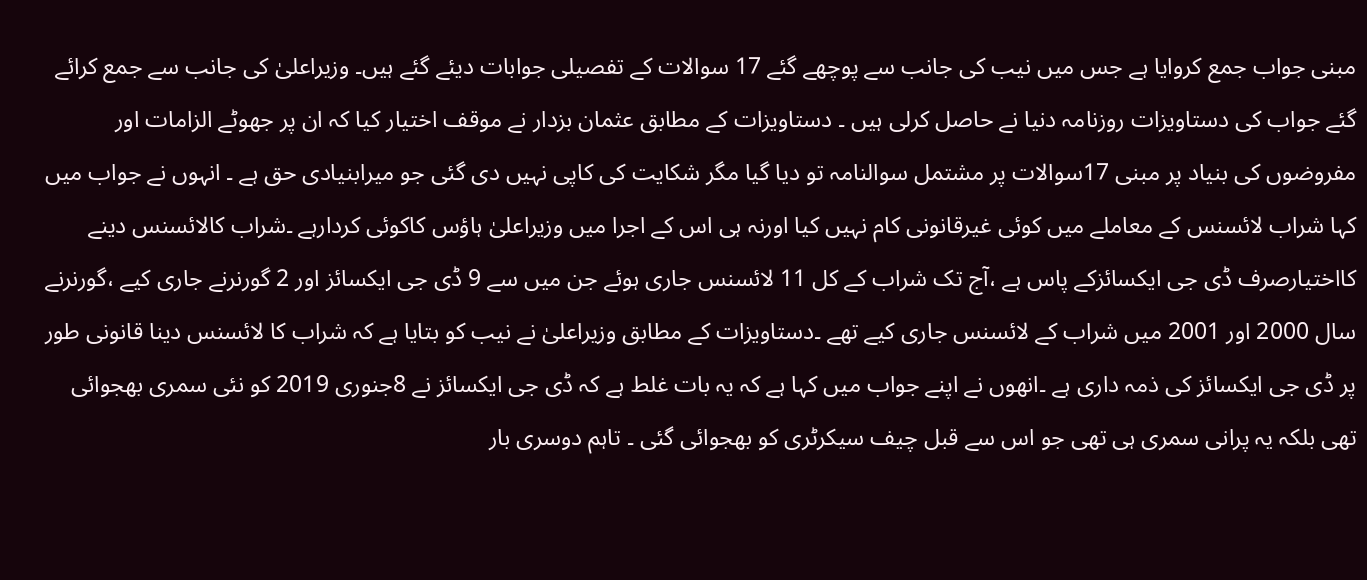مبنی جواب جمع کروایا ہے جس میں نیب کی جانب سے پوچھے گئے 17 سوالات کے تفصیلی جوابات دیئے گئے ہیں۔ وزیراعلیٰ کی جانب سے جمع کرائے گئے جواب کی دستاویزات روزنامہ دنیا نے حاصل کرلی ہیں ۔ دستاویزات کے مطابق عثمان بزدار نے موقف اختیار کیا کہ ان پر جھوٹے الزامات اور مفروضوں کی بنیاد پر مبنی 17سوالات پر مشتمل سوالنامہ تو دیا گیا مگر شکایت کی کاپی نہیں دی گئی جو میرابنیادی حق ہے ۔ انہوں نے جواب میں کہا شراب لائسنس کے معاملے میں کوئی غیرقانونی کام نہیں کیا اورنہ ہی اس کے اجرا میں وزیراعلیٰ ہاؤس کاکوئی کردارہے ۔شراب کالائسنس دینے کااختیارصرف ڈی جی ایکسائزکے پاس ہے ،آج تک شراب کے کل 11 لائسنس جاری ہوئے جن میں سے 9 ڈی جی ایکسائز اور 2 گورنرنے جاری کیے ،گورنرنے سال 2000 اور 2001 میں شراب کے لائسنس جاری کیے تھے ۔دستاویزات کے مطابق وزیراعلیٰ نے نیب کو بتایا ہے کہ شراب کا لائسنس دینا قانونی طور پر ڈی جی ایکسائز کی ذمہ داری ہے ۔انھوں نے اپنے جواب میں کہا ہے کہ یہ بات غلط ہے کہ ڈی جی ایکسائز نے 8جنوری 2019 کو نئی سمری بھجوائی تھی بلکہ یہ پرانی سمری ہی تھی جو اس سے قبل چیف سیکرٹری کو بھجوائی گئی ۔ تاہم دوسری بار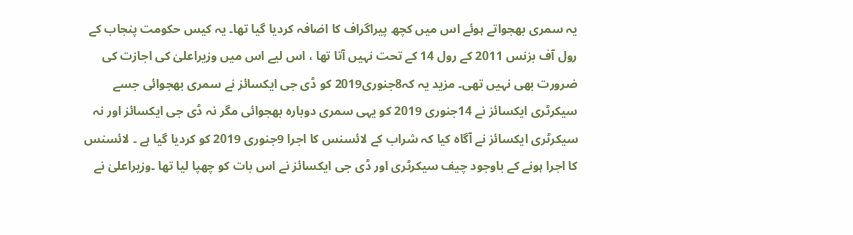یہ سمری بھجواتے ہوئے اس میں کچھ پیراگراف کا اضافہ کردیا گیا تھا۔ یہ کیس حکومت پنجاب کے رول آف بزنس 2011 کے رول 14 کے تحت نہیں آتا تھا ، اس لیے اس میں وزیراعلیٰ کی اجازت کی ضرورت بھی نہیں تھی۔ مزید یہ کہ8جنوری2019 کو ڈی جی ایکسائز نے سمری بھجوائی جسے سیکرٹری ایکسائز نے 14جنوری 2019 کو یہی سمری دوبارہ بھجوائی مگر نہ ڈی جی ایکسائز اور نہ سیکرٹری ایکسائز نے آگاہ کیا کہ شراب کے لائسنس کا اجرا 9جنوری 2019 کو کردیا گیا ہے ۔ لائسنس کا اجرا ہونے کے باوجود چیف سیکرٹری اور ڈی جی ایکسائز نے اس بات کو چھپا لیا تھا ۔وزیراعلیٰ نے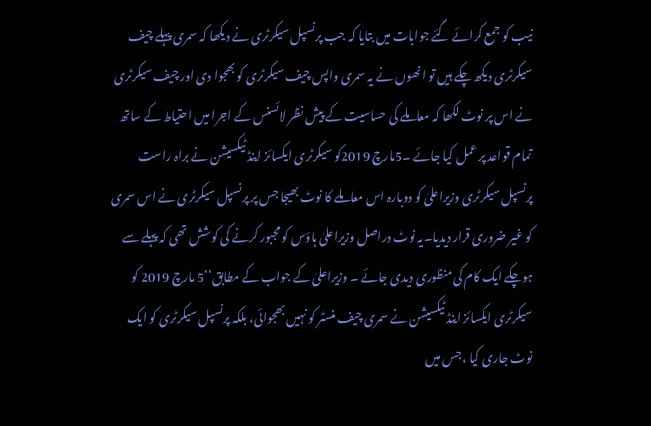نیب کو جمع کرائے گئے جوابات میں بتایا کہ جب پرنسپل سیکرٹری نے دیکھا کہ سمری پہلے چیف سیکرٹری دیکھ چکے ہیں تو انھوں نے یہ سمری واپس چیف سیکرٹری کو بھجوا دی اور چیف سیکرٹری نے اس پر نوٹ لکھا کہ معاملے کی حساسیت کے پیش نظر لائسنس کے اجرا میں احتیاط کے ساتھ تمام قواعد پر عمل کیا جائے ۔5مارچ 2019کو سیکرٹری ایکسائز اینڈ ٹیکسیشن نے براہ راست پرنسپل سیکرٹری وزیراعلیٰ کو دوبارہ اس معاملے کا نوٹ بھیجا جس پر پرنسپل سیکرٹری نے اس سمری کو غیر ضروری قرار دیدیا۔یہ نوٹ دراصل وزیراعلیٰ ہاؤس کو مجبور کرنے کی کوشش تھی کہ پہلے سے ہوچکے ایک کام کی منظوری دیدی جائے ۔ وزیراعلیٰ کے جواب کے مطابق‘‘5 مارچ 2019 کو سیکرٹری ایکسائز اینڈ ٹیکسیشن نے سمری چیف منسٹر کو نہیں بھجوائی، بلکہ پرنسپل سیکرٹری کو ایک نوٹ جاری کیا ،جس میں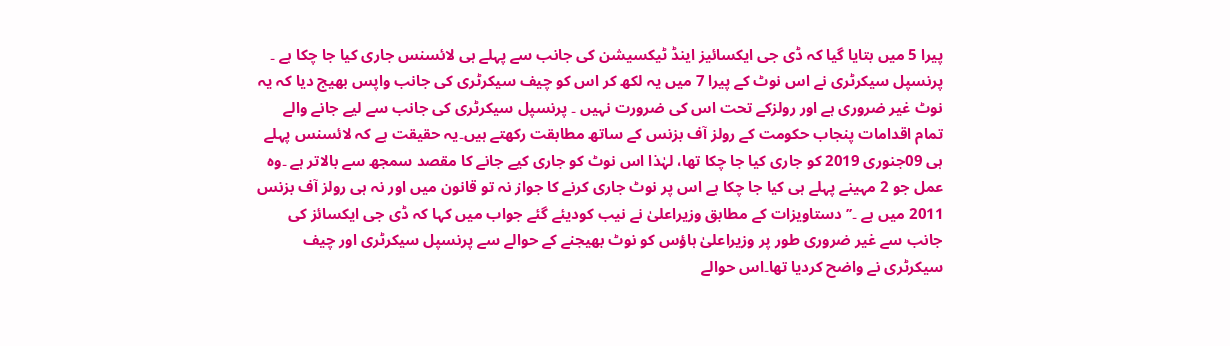پیرا 5 میں بتایا گیا کہ ڈی جی ایکسائیز اینڈ ٹیکسیشن کی جانب سے پہلے ہی لائسنس جاری کیا جا چکا ہے ۔ پرنسپل سیکرٹری نے اس نوٹ کے پیرا 7 میں یہ لکھ کر اس کو چیف سیکرٹری کی جانب واپس بھیج دیا کہ یہ نوٹ غیر ضروری ہے اور رولزکے تحت اس کی ضرورت نہیں ۔ پرنسپل سیکرٹری کی جانب سے لیے جانے والے تمام اقدامات پنجاب حکومت کے رولز آف بزنس کے ساتھ مطابقت رکھتے ہیں۔یہ حقیقت ہے کہ لائسنس پہلے ہی 09جنوری 2019 کو جاری کیا جا چکا تھا، لہٰذا اس نوٹ کو جاری کیے جانے کا مقصد سمجھ سے بالاتر ہے ۔وہ عمل جو 2 مہینے پہلے ہی کیا جا چکا ہے اس پر نوٹ جاری کرنے کا جواز نہ تو قانون میں اور نہ ہی رولز آف بزنس 2011 میں ہے ۔’’دستاویزات کے مطابق وزیراعلیٰ نے نیب کودیئے گئے جواب میں کہا کہ ڈی جی ایکسائز کی جانب سے غیر ضروری طور پر وزیراعلیٰ ہاؤس کو نوٹ بھیجنے کے حوالے سے پرنسپل سیکرٹری اور چیف سیکرٹری نے واضح کردیا تھا۔اس حوالے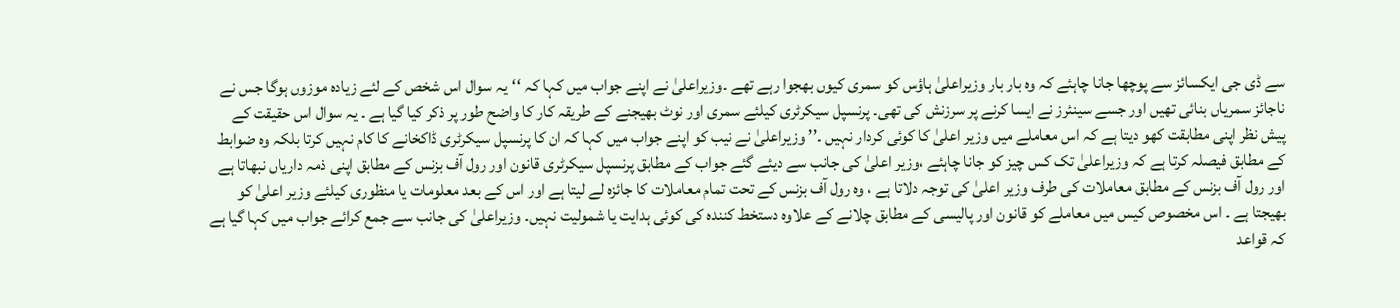سے ڈی جی ایکسائز سے پوچھا جانا چاہئے کہ وہ بار بار وزیراعلیٰ ہاؤس کو سمری کیوں بھجوا رہے تھے ۔وزیراعلیٰ نے اپنے جواب میں کہا کہ ‘‘یہ سوال اس شخص کے لئے زیادہ موزوں ہوگا جس نے ناجائز سمریاں بنائی تھیں اور جسے سینئرز نے ایسا کرنے پر سرزنش کی تھی۔ پرنسپل سیکرٹری کیلئے سمری اور نوٹ بھیجنے کے طریقہ کار کا واضح طور پر ذکر کیا گیا ہے ۔ یہ سوال اس حقیقت کے پیش نظر اپنی مطابقت کھو دیتا ہے کہ اس معاملے میں وزیر اعلیٰ کا کوئی کردار نہیں ۔’’ وزیراعلیٰ نے نیب کو اپنے جواب میں کہا کہ ان کا پرنسپل سیکرٹری ڈاکخانے کا کام نہیں کرتا بلکہ وہ ضوابط کے مطابق فیصلہ کرتا ہے کہ وزیراعلیٰ تک کس چیز کو جانا چاہئے ،وزیر اعلیٰ کی جانب سے دیئے گئے جواب کے مطابق پرنسپل سیکرٹری قانون اور رول آف بزنس کے مطابق اپنی ذمہ داریاں نبھاتا ہے اور رول آف بزنس کے مطابق معاملات کی طرف وزیر اعلیٰ کی توجہ دلاتا ہے ، وہ رول آف بزنس کے تحت تمام معاملات کا جائزہ لے لیتا ہے اور اس کے بعد معلومات یا منظوری کیلئے وزیر اعلیٰ کو بھیجتا ہے ۔ اس مخصوص کیس میں معاملے کو قانون اور پالیسی کے مطابق چلانے کے علاوہ دستخط کنندہ کی کوئی ہدایت یا شمولیت نہیں۔ وزیراعلیٰ کی جانب سے جمع کرائے جواب میں کہا گیا ہے کہ قواعد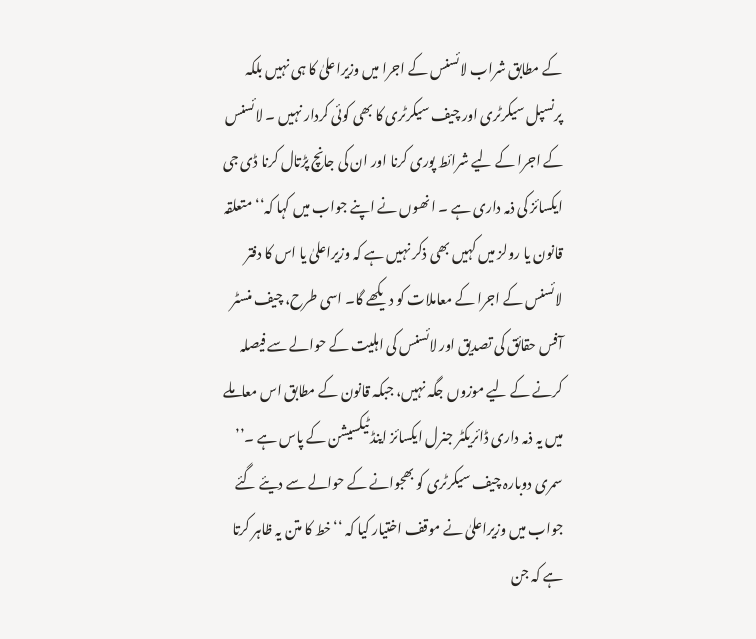کے مطابق شراب لائسنس کے اجرا میں وزیراعلیٰ کا ہی نہیں بلکہ پرنسپل سیکرٹری اور چیف سیکرٹری کا بھی کوئی کردار نہیں ۔ لائسنس کے اجرا کے لیے شرائط پوری کرنا اور ان کی جانچ پڑتال کرنا ڈی جی ایکسائز کی ذمہ داری ہے ۔ انھوں نے اپنے جواب میں کہا کہ‘‘متعلقہ قانون یا رولز میں کہیں بھی ذکر نہیں ہے کہ وزیراعلیٰ یا اس کا دفتر لائسنس کے اجرا کے معاملات کو دیکھے گا۔ اسی طرح، چیف منسٹر آفس حقائق کی تصدیق اور لائسنس کی اہلیت کے حوالے سے فیصلہ کرنے کے لیے موزوں جگہ نہیں، جبکہ قانون کے مطابق اس معاملے میں یہ ذمہ داری ڈائریکٹر جنرل ایکسائز اینڈ ٹیکسیشن کے پاس ہے ۔’’ سمری دوبارہ چیف سیکرٹری کو بھجوانے کے حوالے سے دیئے گئے جواب میں وزیراعلیٰ نے موقف اختیار کیا کہ ‘‘خط کا متن یہ ظاہر کرتا ہے کہ جن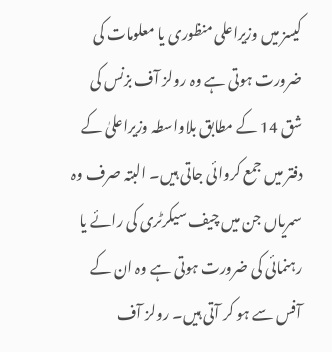کیسز میں وزیراعلی منظوری یا معلومات کی ضرورت ہوتی ہے وہ رولز آف بزنس کی شق 14 کے مطابق بلاواسطہ وزیراعلیٰ کے دفتر میں جمع کروائی جاتی ہیں۔ البتہ صرف وہ سمریاں جن میں چیف سیکرٹری کی رائے یا رہنمائی کی ضرورت ہوتی ہے وہ ان کے آفس سے ہو کر آتی ہیں۔ رولز آف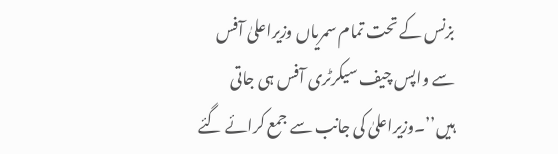بزنس کے تحت تمام سمریاں وزیراعلیٰ آفس سے واپس چیف سیکرٹری آفس ہی جاتی ہیں’’۔وزیراعلیٰ کی جانب سے جمع کرائے گئے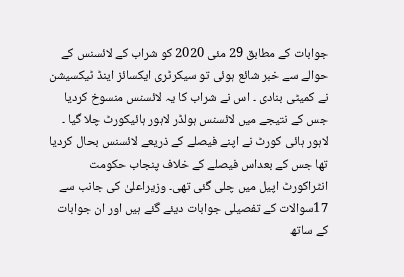جوابات کے مطابق 29 مئی 2020 کو شراب کے لائسنس کے حوالے سے خبر شائع ہوئی تو سیکرٹری ایکسائز اینڈ ٹیکسیشن نے کمیٹی بنادی ۔ اس نے شراب کا یہ لائسنس منسوخ کردیا جس کے نتیجے میں لائسنس ہولڈر لاہور ہائیکورٹ چلا گیا ۔ لاہور ہائی کورٹ نے اپنے فیصلے کے ذریعے لائسنس بحال کردیا تھا جس کے بعداس فیصلے کے خلاف پنجاب حکومت انٹراکورٹ اپیل میں چلی گئی تھی۔ وزیراعلیٰ کی جانب سے 17سوالات کے تفصیلی جوابات دیئے گئے ہیں اور ان جوابات کے ساتھ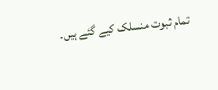تمام ثبوت منسلک کیے گئے ہیں۔